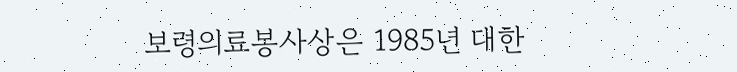보령의료봉사상은 1985년 대한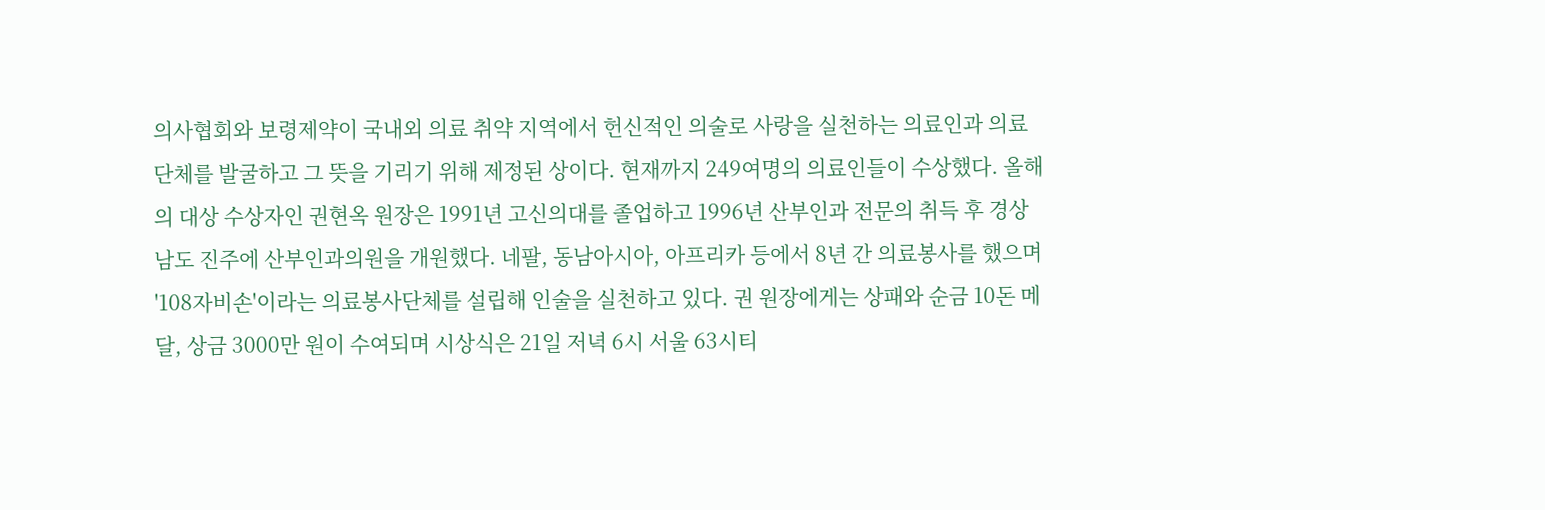의사협회와 보령제약이 국내외 의료 취약 지역에서 헌신적인 의술로 사랑을 실천하는 의료인과 의료단체를 발굴하고 그 뜻을 기리기 위해 제정된 상이다. 현재까지 249여명의 의료인들이 수상했다. 올해의 대상 수상자인 권현옥 원장은 1991년 고신의대를 졸업하고 1996년 산부인과 전문의 취득 후 경상남도 진주에 산부인과의원을 개원했다. 네팔, 동남아시아, 아프리카 등에서 8년 간 의료봉사를 했으며 '108자비손'이라는 의료봉사단체를 설립해 인술을 실천하고 있다. 권 원장에게는 상패와 순금 10돈 메달, 상금 3000만 원이 수여되며 시상식은 21일 저녁 6시 서울 63시티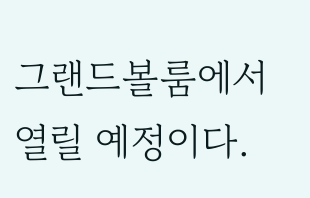그랜드볼룸에서 열릴 예정이다.